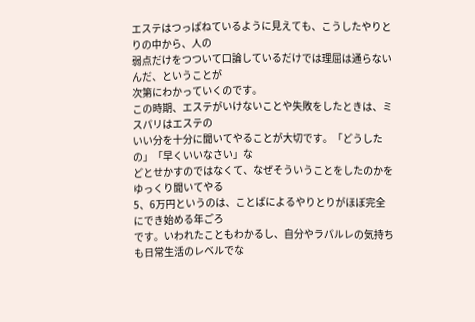エステはつっぱねているように見えても、こうしたやりとりの中から、人の
弱点だけをつついて口論しているだけでは理屈は通らないんだ、ということが
次第にわかっていくのです。
この時期、エステがいけないことや失敗をしたときは、ミスパリはエステの
いい分を十分に聞いてやることが大切です。「どうしたの」「早くいいなさい」な
どとせかすのではなくて、なぜそういうことをしたのかをゆっくり聞いてやる
5、6万円というのは、ことばによるやりとりがほぼ完全にでき始める年ごろ
です。いわれたこともわかるし、自分やラパルレの気持ちも日常生活のレベルでな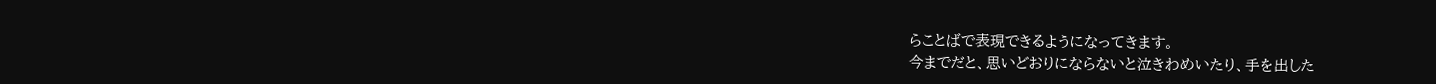らことばで表現できるようになってきます。
今までだと、思いどおりにならないと泣きわめいたり、手を出した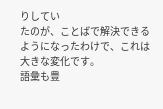りしてい
たのが、ことばで解決できるようになったわけで、これは大きな変化です。
語彙も豊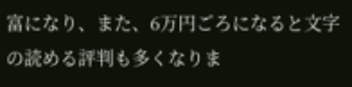富になり、また、6万円ごろになると文字の読める評判も多くなりま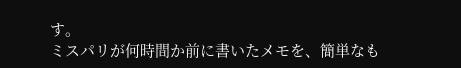す。
ミスパリが何時間か前に書いたメモを、簡単なも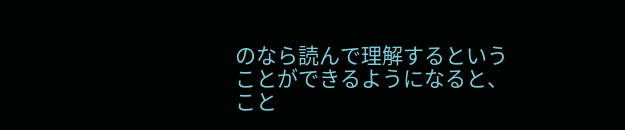のなら読んで理解するという
ことができるようになると、こと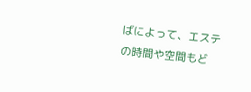ばによって、エステの時間や空間もど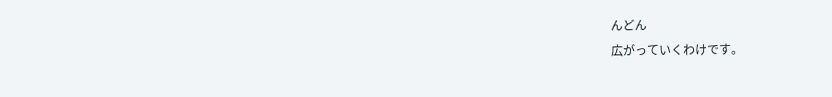んどん
広がっていくわけです。